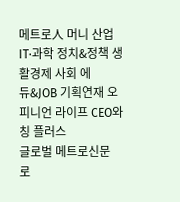메트로人 머니 산업 IT·과학 정치&정책 생활경제 사회 에듀&JOB 기획연재 오피니언 라이프 CEO와칭 플러스
글로벌 메트로신문
로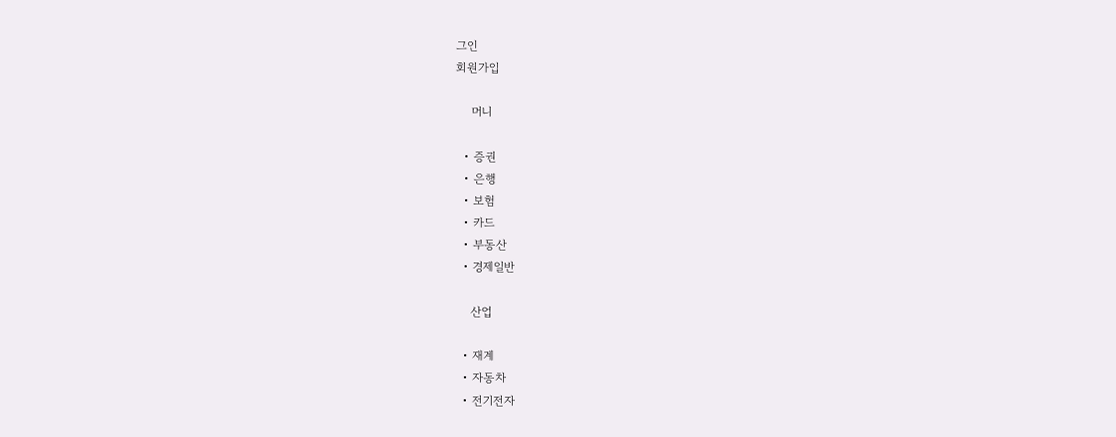그인
회원가입

    머니

  • 증권
  • 은행
  • 보험
  • 카드
  • 부동산
  • 경제일반

    산업

  • 재계
  • 자동차
  • 전기전자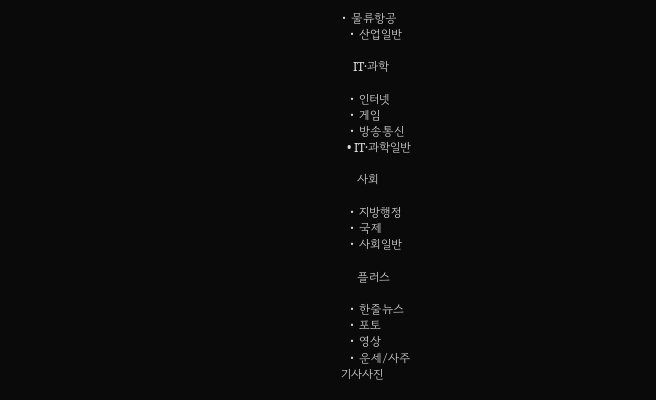• 물류항공
  • 산업일반

    IT·과학

  • 인터넷
  • 게임
  • 방송통신
  • IT·과학일반

    사회

  • 지방행정
  • 국제
  • 사회일반

    플러스

  • 한줄뉴스
  • 포토
  • 영상
  • 운세/사주
기사사진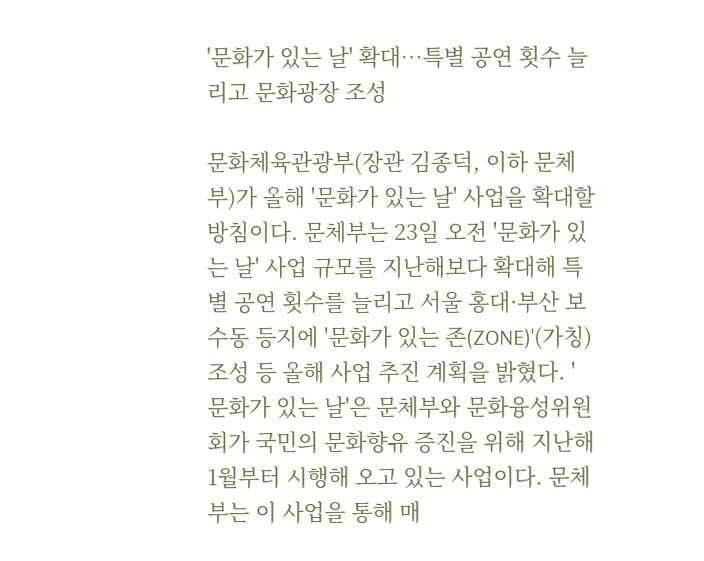'문화가 있는 날' 확대…특별 공연 횟수 늘리고 문화광장 조성

문화체육관광부(장관 김종덕, 이하 문체부)가 올해 '문화가 있는 날' 사업을 확대할 방침이다. 문체부는 23일 오전 '문화가 있는 날' 사업 규모를 지난해보다 확대해 특별 공연 횟수를 늘리고 서울 홍대·부산 보수동 등지에 '문화가 있는 존(ZONE)'(가칭) 조성 등 올해 사업 추진 계획을 밝혔다. '문화가 있는 날'은 문체부와 문화융성위원회가 국민의 문화향유 증진을 위해 지난해 1월부터 시행해 오고 있는 사업이다. 문체부는 이 사업을 통해 매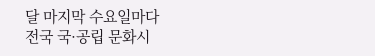달 마지막 수요일마다 전국 국·공립 문화시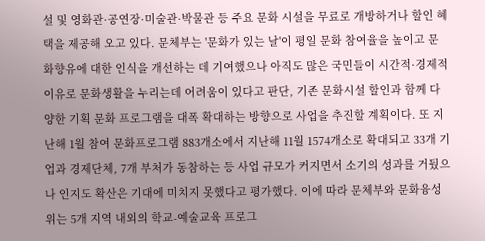설 및 영화관·공연장·미술관·박물관 등 주요 문화 시설을 무료로 개방하거나 할인 혜택을 제공해 오고 있다. 문체부는 '문화가 있는 날'이 평일 문화 참여율을 높이고 문화향유에 대한 인식을 개선하는 데 기여했으나 아직도 많은 국민들이 시간적·경제적 이유로 문화생활을 누리는데 어려움이 있다고 판단, 기존 문화시설 할인과 함께 다양한 기획 문화 프로그램을 대폭 확대하는 방향으로 사업을 추진할 계획이다. 또 지난해 1월 참여 문화프로그램 883개소에서 지난해 11월 1574개소로 확대되고 33개 기업과 경제단체, 7개 부처가 동참하는 등 사업 규모가 커지면서 소기의 성과를 거뒀으나 인지도 확산은 기대에 미치지 못했다고 평가했다. 이에 따라 문체부와 문화융성위는 5개 지역 내외의 학교-예술교육 프로그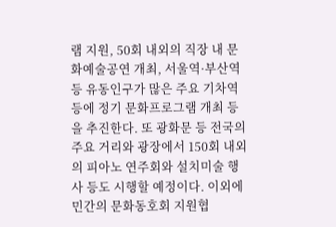램 지원, 50회 내외의 직장 내 문화예술공연 개최, 서울역·부산역 등 유동인구가 많은 주요 기차역 등에 정기 문화프로그램 개최 등을 추진한다. 또 광화문 등 전국의 주요 거리와 광장에서 150회 내외의 피아노 연주회와 설치미술 행사 등도 시행할 예정이다. 이외에 민간의 문화동호회 지원협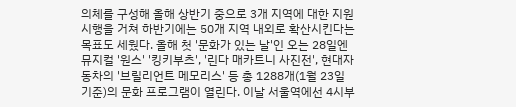의체를 구성해 올해 상반기 중으로 3개 지역에 대한 지원 시행을 거쳐 하반기에는 50개 지역 내외로 확산시킨다는 목표도 세웠다. 올해 첫 '문화가 있는 날'인 오는 28일엔 뮤지컬 '원스' '킹키부츠', '린다 매카트니 사진전', 현대자동차의 '브릴리언트 메모리스' 등 총 1288개(1월 23일 기준)의 문화 프로그램이 열린다. 이날 서울역에선 4시부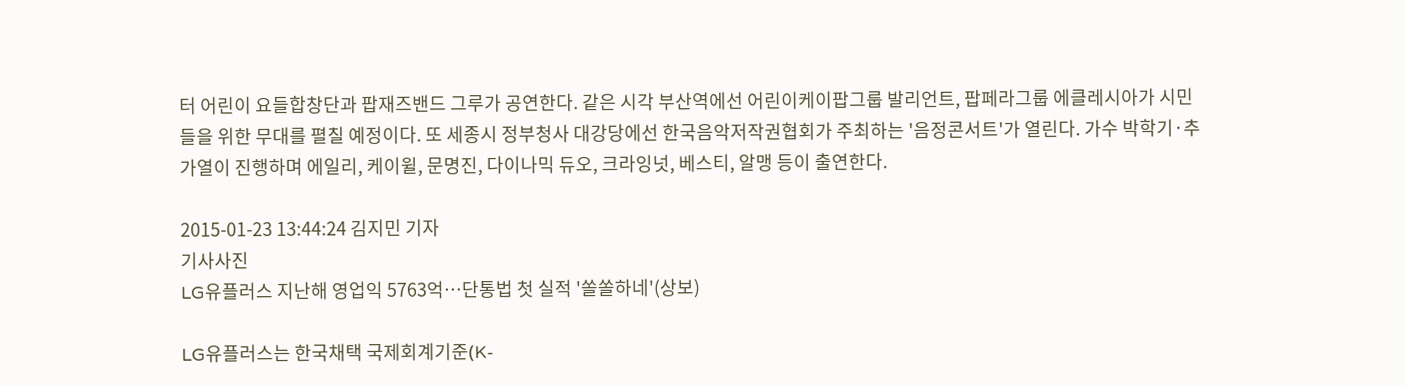터 어린이 요들합창단과 팝재즈밴드 그루가 공연한다. 같은 시각 부산역에선 어린이케이팝그룹 발리언트, 팝페라그룹 에클레시아가 시민들을 위한 무대를 펼칠 예정이다. 또 세종시 정부청사 대강당에선 한국음악저작권협회가 주최하는 '음정콘서트'가 열린다. 가수 박학기·추가열이 진행하며 에일리, 케이윌, 문명진, 다이나믹 듀오, 크라잉넛, 베스티, 알맹 등이 출연한다.

2015-01-23 13:44:24 김지민 기자
기사사진
LG유플러스 지난해 영업익 5763억…단통법 첫 실적 '쏠쏠하네'(상보)

LG유플러스는 한국채택 국제회계기준(K-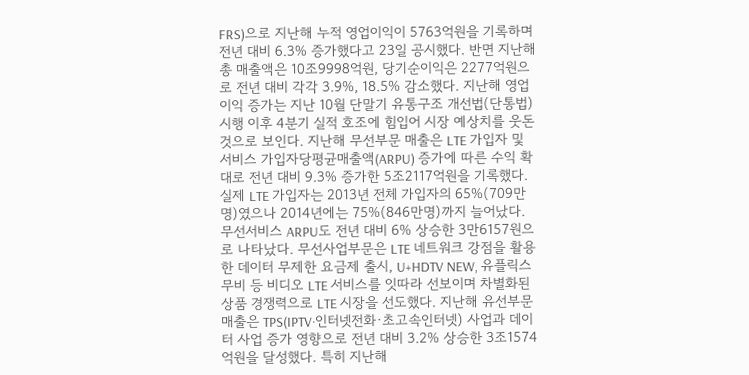FRS)으로 지난해 누적 영업이익이 5763억원을 기록하며 전년 대비 6.3% 증가했다고 23일 공시했다. 반면 지난해 총 매출액은 10조9998억원, 당기순이익은 2277억원으로 전년 대비 각각 3.9%, 18.5% 감소했다. 지난해 영업이익 증가는 지난 10월 단말기 유통구조 개선법(단통법) 시행 이후 4분기 실적 호조에 힘입어 시장 예상치를 웃돈 것으로 보인다. 지난해 무선부문 매출은 LTE 가입자 및 서비스 가입자당평균매출액(ARPU) 증가에 따른 수익 확대로 전년 대비 9.3% 증가한 5조2117억원을 기록했다. 실제 LTE 가입자는 2013년 전체 가입자의 65%(709만명)였으나 2014년에는 75%(846만명)까지 늘어났다. 무선서비스 ARPU도 전년 대비 6% 상승한 3만6157원으로 나타났다. 무선사업부문은 LTE 네트워크 강점을 활용한 데이터 무제한 요금제 출시, U+HDTV NEW, 유플릭스 무비 등 비디오 LTE 서비스를 잇따라 선보이며 차별화된 상품 경쟁력으로 LTE 시장을 선도했다. 지난해 유선부문 매출은 TPS(IPTV·인터넷전화·초고속인터넷) 사업과 데이터 사업 증가 영향으로 전년 대비 3.2% 상승한 3조1574억원을 달성했다. 특히 지난해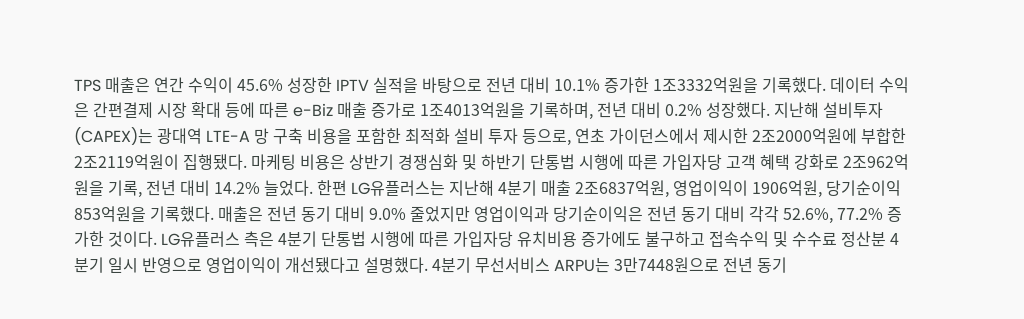TPS 매출은 연간 수익이 45.6% 성장한 IPTV 실적을 바탕으로 전년 대비 10.1% 증가한 1조3332억원을 기록했다. 데이터 수익은 간편결제 시장 확대 등에 따른 e-Biz 매출 증가로 1조4013억원을 기록하며, 전년 대비 0.2% 성장했다. 지난해 설비투자(CAPEX)는 광대역 LTE-A 망 구축 비용을 포함한 최적화 설비 투자 등으로, 연초 가이던스에서 제시한 2조2000억원에 부합한 2조2119억원이 집행됐다. 마케팅 비용은 상반기 경쟁심화 및 하반기 단통법 시행에 따른 가입자당 고객 혜택 강화로 2조962억원을 기록, 전년 대비 14.2% 늘었다. 한편 LG유플러스는 지난해 4분기 매출 2조6837억원, 영업이익이 1906억원, 당기순이익 853억원을 기록했다. 매출은 전년 동기 대비 9.0% 줄었지만 영업이익과 당기순이익은 전년 동기 대비 각각 52.6%, 77.2% 증가한 것이다. LG유플러스 측은 4분기 단통법 시행에 따른 가입자당 유치비용 증가에도 불구하고 접속수익 및 수수료 정산분 4분기 일시 반영으로 영업이익이 개선됐다고 설명했다. 4분기 무선서비스 ARPU는 3만7448원으로 전년 동기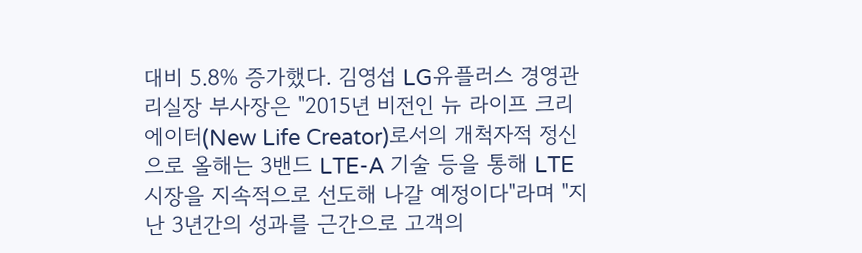대비 5.8% 증가했다. 김영섭 LG유플러스 경영관리실장 부사장은 "2015년 비전인 뉴 라이프 크리에이터(New Life Creator)로서의 개척자적 정신으로 올해는 3밴드 LTE-A 기술 등을 통해 LTE시장을 지속적으로 선도해 나갈 예정이다"라며 "지난 3년간의 성과를 근간으로 고객의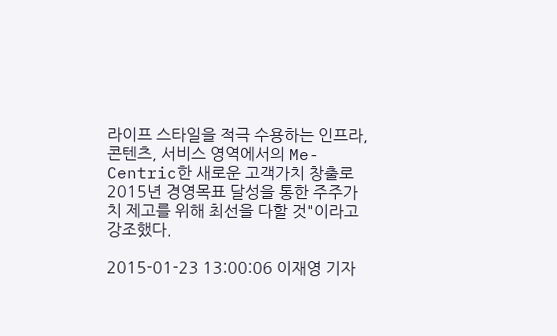라이프 스타일을 적극 수용하는 인프라, 콘텐츠, 서비스 영역에서의 Me-Centric한 새로운 고객가치 창출로 2015년 경영목표 달성을 통한 주주가치 제고를 위해 최선을 다할 것"이라고 강조했다.

2015-01-23 13:00:06 이재영 기자